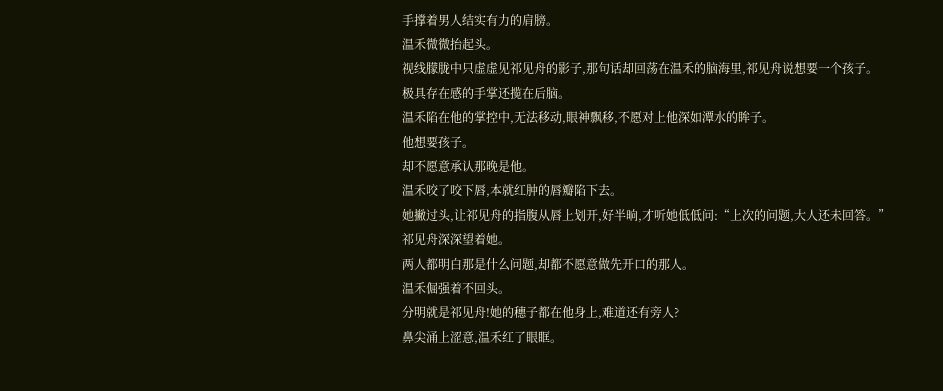手撑着男人结实有力的肩膀。
温禾微微抬起头。
视线朦胧中只虚虚见祁见舟的影子,那句话却回荡在温禾的脑海里,祁见舟说想要一个孩子。
极具存在感的手掌还揽在后脑。
温禾陷在他的掌控中,无法移动,眼神飘移,不愿对上他深如潭水的眸子。
他想要孩子。
却不愿意承认那晚是他。
温禾咬了咬下唇,本就红肿的唇瓣陷下去。
她撇过头,让祁见舟的指腹从唇上划开,好半晌,才听她低低问:“上次的问题,大人还未回答。”
祁见舟深深望着她。
两人都明白那是什么问题,却都不愿意做先开口的那人。
温禾倔强着不回头。
分明就是祁见舟!她的穗子都在他身上,难道还有旁人?
鼻尖涌上涩意,温禾红了眼眶。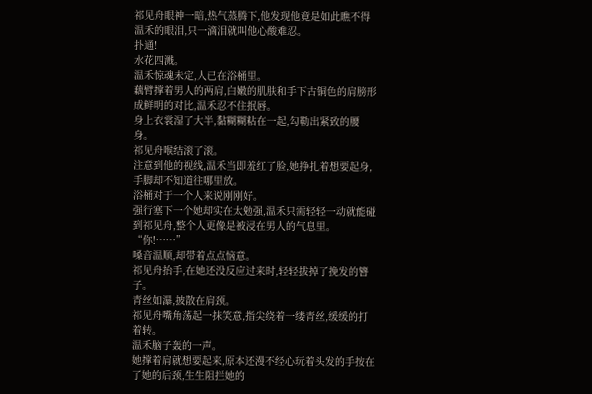祁见舟眼神一暗,热气蒸腾下,他发现他竟是如此瞧不得温禾的眼泪,只一滴泪就叫他心酸难忍。
扑通!
水花四溅。
温禾惊魂未定,人已在浴桶里。
藕臂撑着男人的两肩,白嫩的肌肤和手下古铜色的肩膀形成鲜明的对比,温禾忍不住抿唇。
身上衣裳湿了大半,黏糊糊粘在一起,勾勒出紧致的腰身。
祁见舟喉结滚了滚。
注意到他的视线,温禾当即羞红了脸,她挣扎着想要起身,手脚却不知道往哪里放。
浴桶对于一个人来说刚刚好。
强行塞下一个她却实在太勉强,温禾只需轻轻一动就能碰到祁见舟,整个人更像是被浸在男人的气息里。
“你!……”
嗓音温顺,却带着点点恼意。
祁见舟抬手,在她还没反应过来时,轻轻拔掉了挽发的簪子。
青丝如瀑,披散在肩颈。
祁见舟嘴角荡起一抹笑意,指尖绕着一缕青丝,缓缓的打着转。
温禾脑子轰的一声。
她撑着肩就想要起来,原本还漫不经心玩着头发的手按在了她的后颈,生生阻拦她的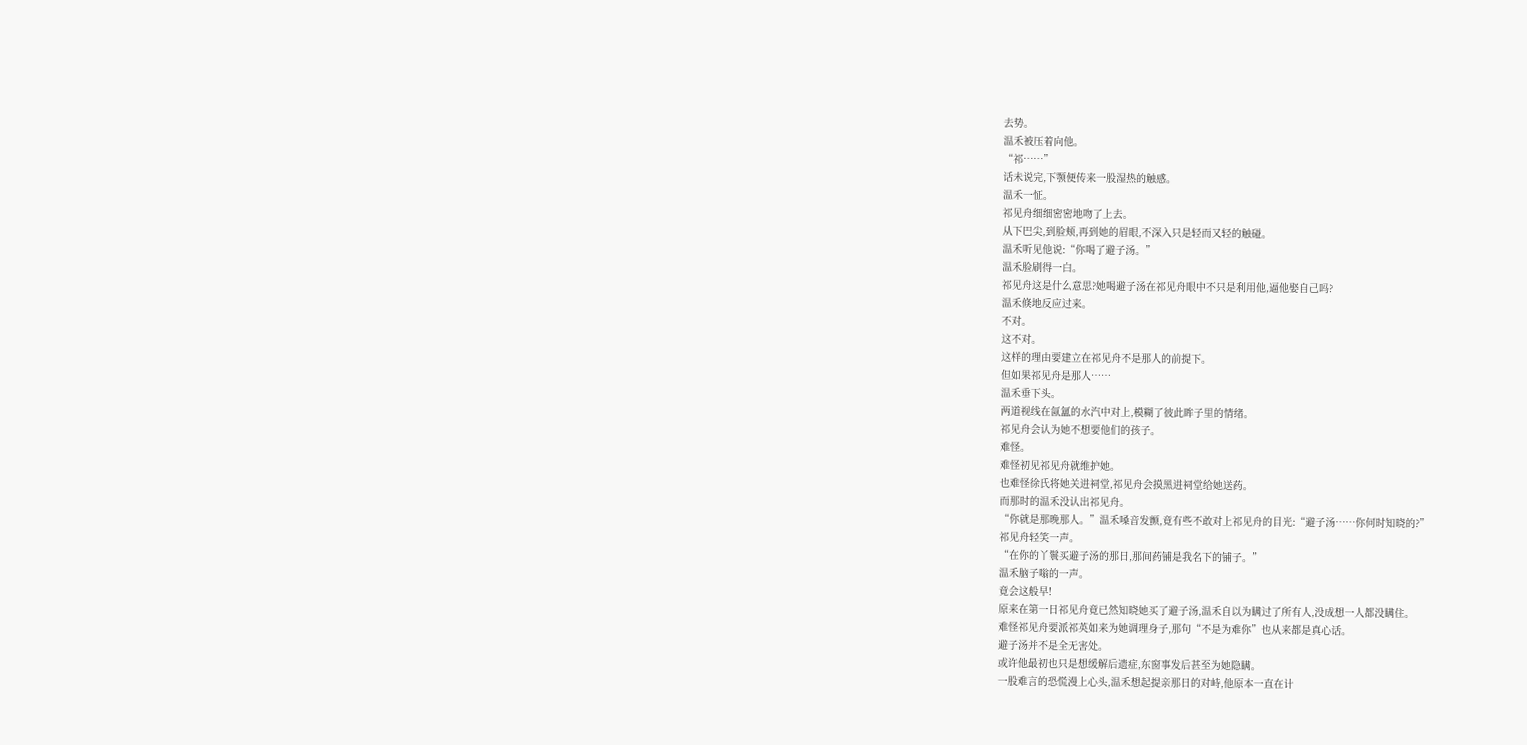去势。
温禾被压着向他。
“祁……”
话未说完,下颚便传来一股湿热的触感。
温禾一怔。
祁见舟细细密密地吻了上去。
从下巴尖,到脸颊,再到她的眉眼,不深入只是轻而又轻的触碰。
温禾听见他说:“你喝了避子汤。”
温禾脸刷得一白。
祁见舟这是什么意思?她喝避子汤在祁见舟眼中不只是利用他,逼他娶自己吗?
温禾倏地反应过来。
不对。
这不对。
这样的理由要建立在祁见舟不是那人的前提下。
但如果祁见舟是那人……
温禾垂下头。
两道视线在氤氲的水汽中对上,模糊了彼此眸子里的情绪。
祁见舟会认为她不想要他们的孩子。
难怪。
难怪初见祁见舟就维护她。
也难怪徐氏将她关进祠堂,祁见舟会摸黑进祠堂给她送药。
而那时的温禾没认出祁见舟。
“你就是那晚那人。”温禾嗓音发颤,竟有些不敢对上祁见舟的目光:“避子汤……你何时知晓的?”
祁见舟轻笑一声。
“在你的丫鬟买避子汤的那日,那间药铺是我名下的铺子。”
温禾脑子嗡的一声。
竟会这般早!
原来在第一日祁见舟竟已然知晓她买了避子汤,温禾自以为瞒过了所有人,没成想一人都没瞒住。
难怪祁见舟要派祁英如来为她调理身子,那句“不是为难你”也从来都是真心话。
避子汤并不是全无害处。
或许他最初也只是想缓解后遗症,东窗事发后甚至为她隐瞒。
一股难言的恐慌漫上心头,温禾想起提亲那日的对峙,他原本一直在计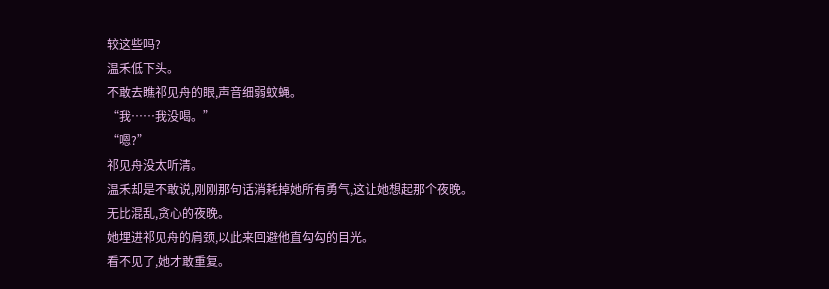较这些吗?
温禾低下头。
不敢去瞧祁见舟的眼,声音细弱蚊蝇。
“我……我没喝。”
“嗯?”
祁见舟没太听清。
温禾却是不敢说,刚刚那句话消耗掉她所有勇气,这让她想起那个夜晚。
无比混乱,贪心的夜晚。
她埋进祁见舟的肩颈,以此来回避他直勾勾的目光。
看不见了,她才敢重复。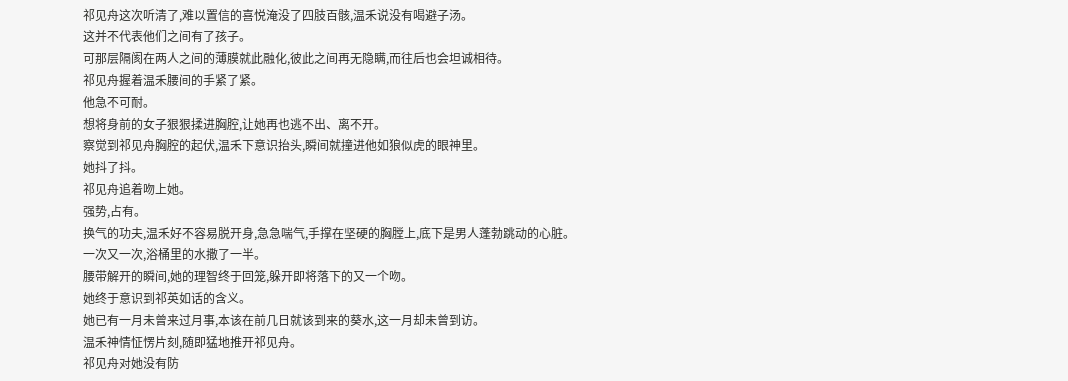祁见舟这次听清了,难以置信的喜悦淹没了四肢百骸,温禾说没有喝避子汤。
这并不代表他们之间有了孩子。
可那层隔阂在两人之间的薄膜就此融化,彼此之间再无隐瞒,而往后也会坦诚相待。
祁见舟握着温禾腰间的手紧了紧。
他急不可耐。
想将身前的女子狠狠揉进胸腔,让她再也逃不出、离不开。
察觉到祁见舟胸腔的起伏,温禾下意识抬头,瞬间就撞进他如狼似虎的眼神里。
她抖了抖。
祁见舟追着吻上她。
强势,占有。
换气的功夫,温禾好不容易脱开身,急急喘气,手撑在坚硬的胸膛上,底下是男人蓬勃跳动的心脏。
一次又一次,浴桶里的水撒了一半。
腰带解开的瞬间,她的理智终于回笼,躲开即将落下的又一个吻。
她终于意识到祁英如话的含义。
她已有一月未曾来过月事,本该在前几日就该到来的葵水,这一月却未曾到访。
温禾神情怔愣片刻,随即猛地推开祁见舟。
祁见舟对她没有防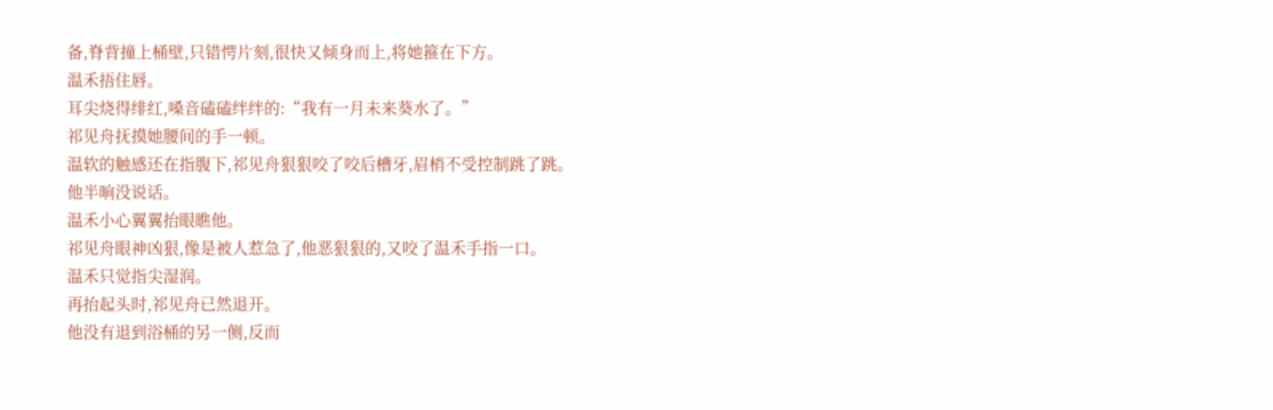备,脊背撞上桶壁,只错愕片刻,很快又倾身而上,将她箍在下方。
温禾捂住唇。
耳尖烧得绯红,嗓音磕磕绊绊的:“我有一月未来葵水了。”
祁见舟抚摸她腰间的手一顿。
温软的触感还在指腹下,祁见舟狠狠咬了咬后槽牙,眉梢不受控制跳了跳。
他半晌没说话。
温禾小心翼翼抬眼瞧他。
祁见舟眼神凶狠,像是被人惹急了,他恶狠狠的,又咬了温禾手指一口。
温禾只觉指尖湿润。
再抬起头时,祁见舟已然退开。
他没有退到浴桶的另一侧,反而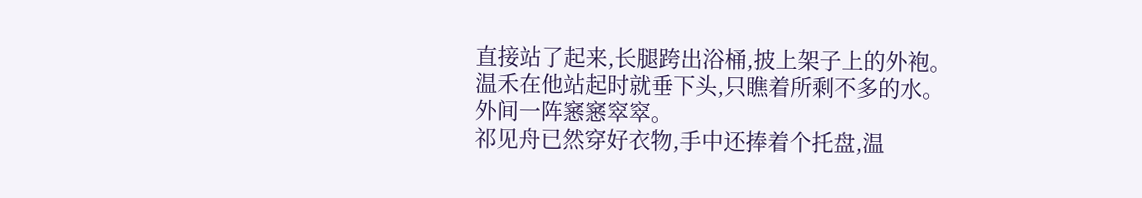直接站了起来,长腿跨出浴桶,披上架子上的外袍。
温禾在他站起时就垂下头,只瞧着所剩不多的水。
外间一阵窸窸窣窣。
祁见舟已然穿好衣物,手中还捧着个托盘,温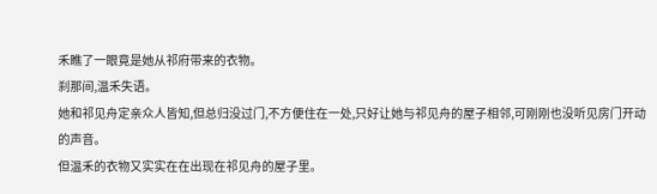禾瞧了一眼竟是她从祁府带来的衣物。
刹那间,温禾失语。
她和祁见舟定亲众人皆知,但总归没过门,不方便住在一处,只好让她与祁见舟的屋子相邻,可刚刚也没听见房门开动的声音。
但温禾的衣物又实实在在出现在祁见舟的屋子里。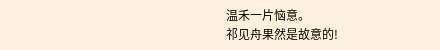温禾一片恼意。
祁见舟果然是故意的!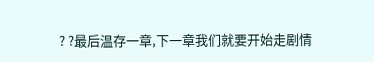? ?最后温存一章,下一章我们就要开始走剧情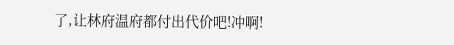了,让林府温府都付出代价吧!冲啊!